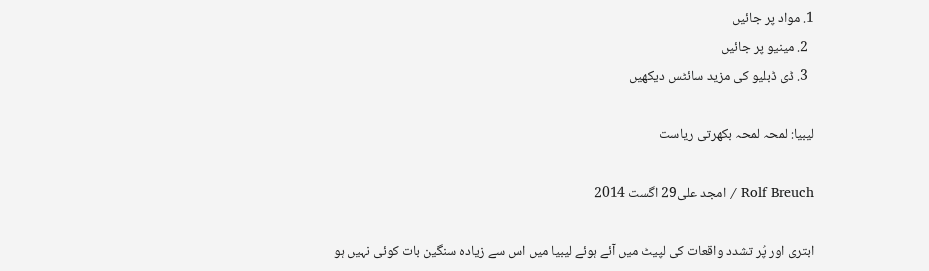1. مواد پر جائیں
  2. مینیو پر جائیں
  3. ڈی ڈبلیو کی مزید سائٹس دیکھیں

لیبیا: لمحہ لمحہ بکھرتی ریاست

Rolf Breuch / امجد علی29 اگست 2014

ابتری اور پُر تشدد واقعات کی لپیٹ میں آئے ہوئے لیبیا میں اس سے زیادہ سنگین بات کوئی نہیں ہو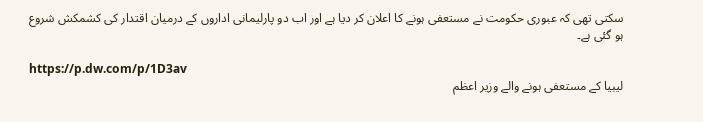سکتی تھی کہ عبوری حکومت نے مستعفی ہونے کا اعلان کر دیا ہے اور اب دو پارلیمانی اداروں کے درمیان اقتدار کی کشمکش شروع ہو گئی ہے۔

https://p.dw.com/p/1D3av
لیبیا کے مستعفی ہونے والے وزیر اعظم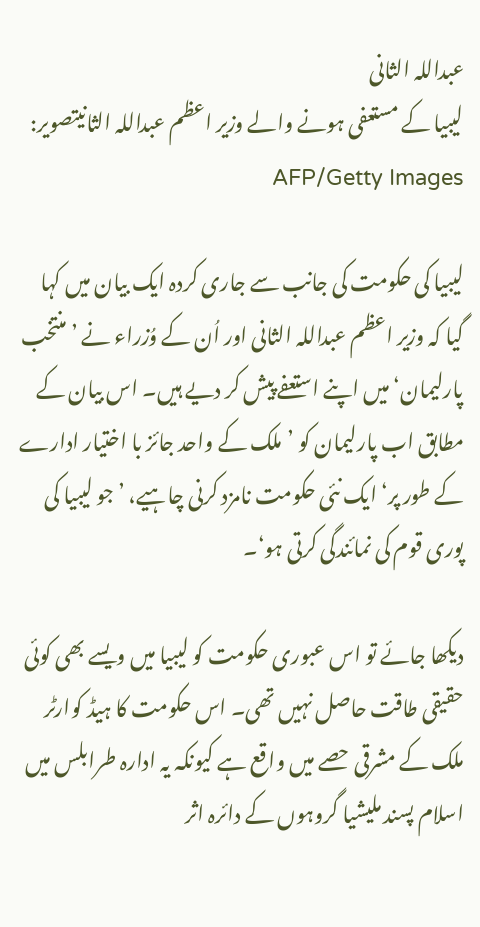عبداللہ الثانی
لیبیا کے مستعفی ہونے والے وزیر اعظم عبداللہ الثانیتصویر: AFP/Getty Images

لیبیا کی حکومت کی جانب سے جاری کردہ ایک بیان میں کہا گیا کہ وزیر اعظم عبداللہ الثانی اور اُن کے وُزراء نے ’منتخب پارلیمان‘ میں اپنے استعفے پیش کر دیے ہیں۔ اس بیان کے مطابق اب پارلیمان کو ’ملک کے واحد جائز با اختیار ادارے کے طور پر‘ ایک نئی حکومت نامزد کرنی چاہیے، ’جو لیبیا کی پوری قوم کی نمائندگی کرتی ہو‘۔

دیکھا جائے تو اس عبوری حکومت کو لیبیا میں ویسے بھی کوئی حقیقی طاقت حاصل نہیں تھی۔ اس حکومت کا ہیڈ کوارٹر ملک کے مشرقی حصے میں واقع ہے کیونکہ یہ ادارہ طرابلس میں اسلام پسند ملیشیا گروہوں کے دائرہ اثر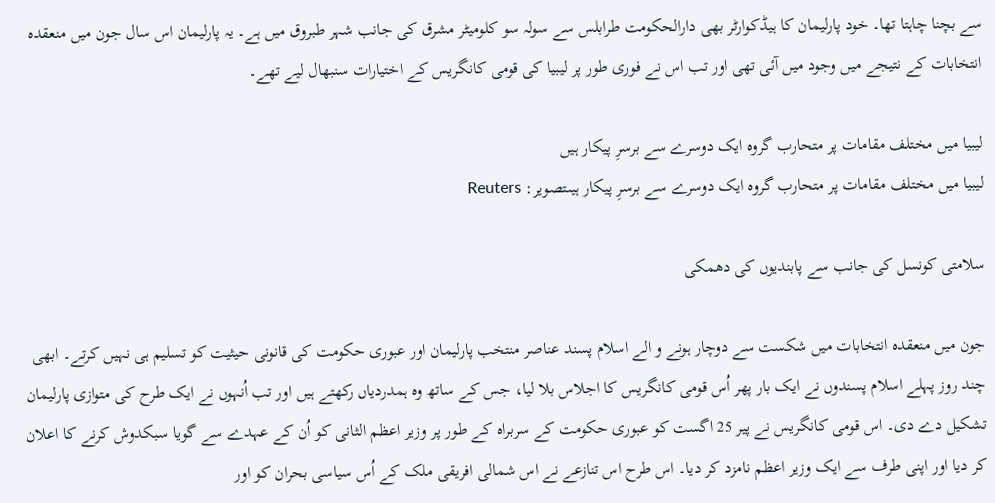سے بچنا چاہتا تھا۔ خود پارلیمان کا ہیڈکوارٹر بھی دارالحکومت طرابلس سے سولہ سو کلومیٹر مشرق کی جانب شہر طبروق میں ہے۔ یہ پارلیمان اس سال جون میں منعقدہ انتخابات کے نتیجے میں وجود میں آئی تھی اور تب اس نے فوری طور پر لیبیا کی قومی کانگریس کے اختیارات سنبھال لیے تھے۔

لیبیا میں مختلف مقامات پر متحارب گروہ ایک دوسرے سے برسرِ پیکار ہیں
لیبیا میں مختلف مقامات پر متحارب گروہ ایک دوسرے سے برسرِ پیکار ہیںتصویر: Reuters

سلامتی کونسل کی جانب سے پابندیوں کی دھمکی

جون میں منعقدہ انتخابات میں شکست سے دوچار ہونے و الے اسلام پسند عناصر منتخب پارلیمان اور عبوری حکومت کی قانونی حیثیت کو تسلیم ہی نہیں کرتے۔ ابھی چند روز پہلے اسلام پسندوں نے ایک بار پھر اُس قومی کانگریس کا اجلاس بلا لیا، جس کے ساتھ وہ ہمدردیاں رکھتے ہیں اور تب اُنہوں نے ایک طرح کی متوازی پارلیمان تشکیل دے دی۔ اس قومی کانگریس نے پیر 25 اگست کو عبوری حکومت کے سربراہ کے طور پر وزیر اعظم الثانی کو اُن کے عہدے سے گویا سبکدوش کرنے کا اعلان کر دیا اور اپنی طرف سے ایک وزیر اعظم نامزد کر دیا۔ اس طرح اس تنازعے نے اس شمالی افریقی ملک کے اُس سیاسی بحران کو اور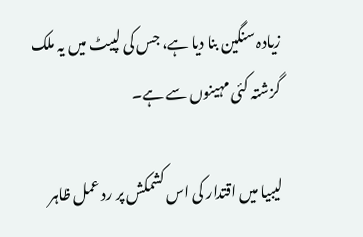زیادہ سنگین بنا دیا ہے، جس کی لپیٹ میں یہ ملک گزشتہ کئی مہینوں سے ہے۔

لیبیا میں اقتدار کی اس کشمکش پر رد عمل ظاہر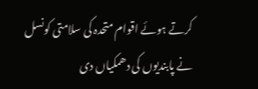کرتے ہوئے اقوام متحدہ کی سلامتی کونسل نے پابندیوں کی دھمکیاں دی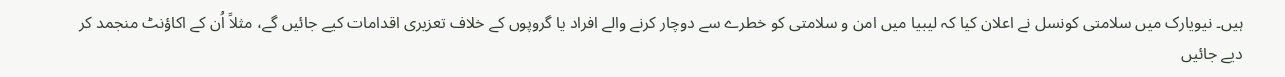ہیں۔ نیویارک میں سلامتی کونسل نے اعلان کیا کہ لیبیا میں امن و سلامتی کو خطرے سے دوچار کرنے والے افراد یا گروپوں کے خلاف تعزیری اقدامات کیے جائیں گے، مثلاً اُن کے اکاؤنٹ منجمد کر دیے جائیں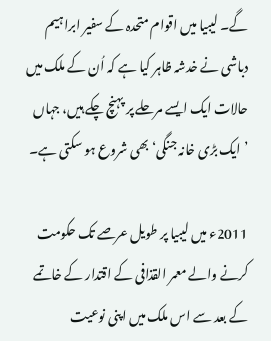گے۔ لیبیا میں اقوام متحدہ کے سفیر ابراہیم دباشی نے خدشہ ظاہر کیا ہے کہ اُن کے ملک میں حالات ایک ایسے مرحلے پر پہنچ چکے ہیں، جہاں ’ایک بڑی خانہ جنگی‘ بھی شروع ہو سکتی ہے۔

2011ء میں لیبیا پر طویل عرصے تک حکومت کرنے والے معمر القذافی کے اقتدار کے خاتمے کے بعد سے اس ملک میں اپنی نوعیت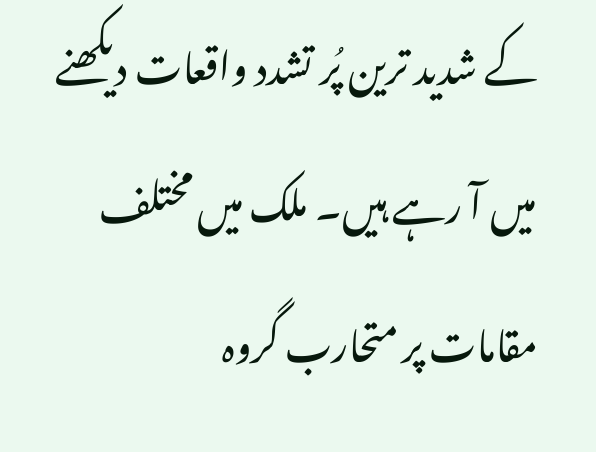کے شدید ترین پُر تشدد واقعات دیکھنے میں آ رہے ہیں۔ ملک میں مختلف مقامات پر متحارب گروہ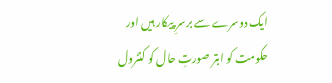ایک دوسرے سے برسرِ پیکار ہیں اور حکومت کو ابتر صورتِ حال کو کنٹرول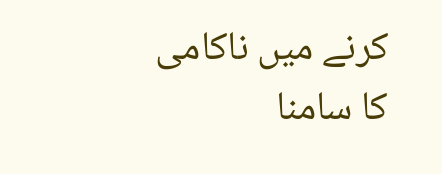کرنے میں ناکامی کا سامنا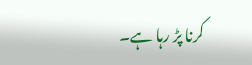کرنا پڑ رہا ہے۔